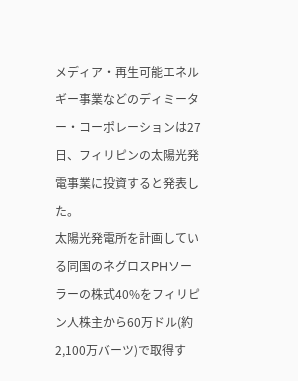メディア・再生可能エネルギー事業などのディミーター・コーポレーションは27日、フィリピンの太陽光発電事業に投資すると発表した。
太陽光発電所を計画している同国のネグロスPHソーラーの株式40%をフィリピン人株主から60万ドル(約2,100万バーツ)で取得す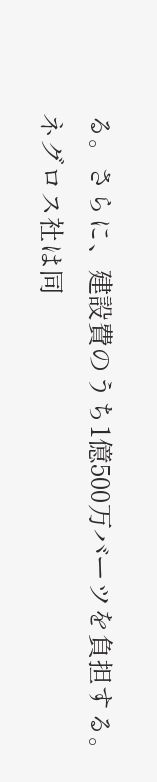る。さらに、建設費のうち1億500万バーツを負担する。
ネグロス社は同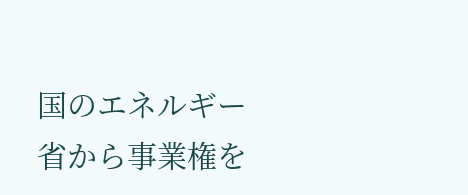国のエネルギー省から事業権を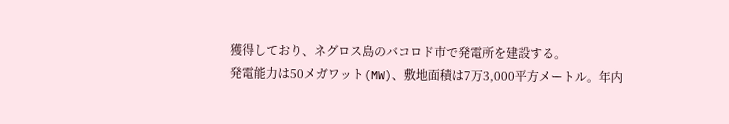獲得しており、ネグロス島のバコロド市で発電所を建設する。
発電能力は50メガワット(MW)、敷地面積は7万3,000平方メートル。年内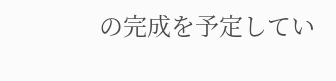の完成を予定してい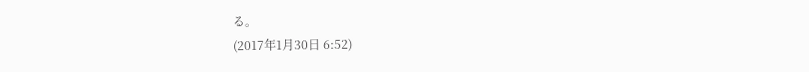る。
(2017年1月30日 6:52)